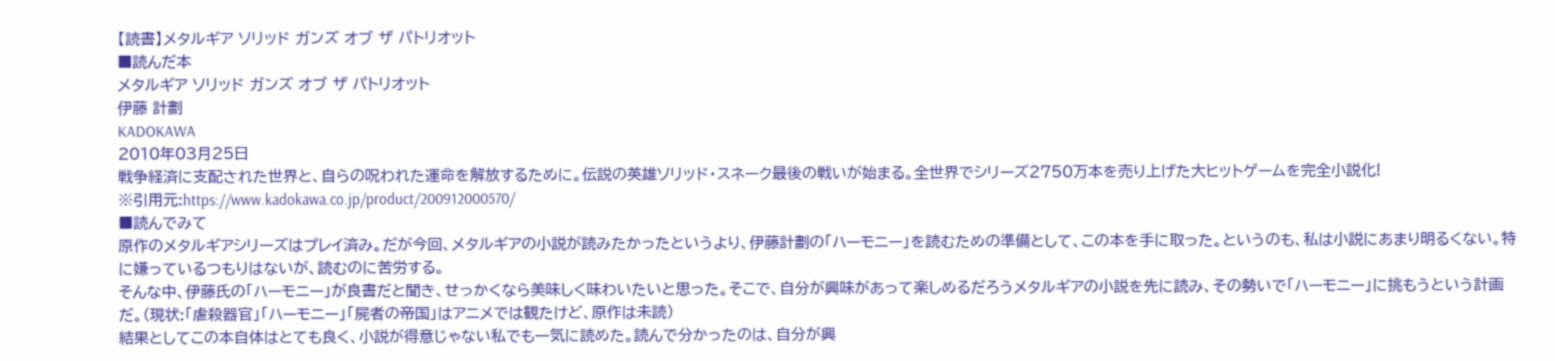【読書】メタルギア ソリッド ガンズ オブ ザ パトリオット
■読んだ本
メタルギア ソリッド ガンズ オブ ザ パトリオット
伊藤 計劃
KADOKAWA
2010年03月25日
戦争経済に支配された世界と、自らの呪われた運命を解放するために。伝説の英雄ソリッド・スネーク最後の戦いが始まる。全世界でシリーズ2750万本を売り上げた大ヒットゲームを完全小説化!
※引用元:https://www.kadokawa.co.jp/product/200912000570/
■読んでみて
原作のメタルギアシリーズはプレイ済み。だが今回、メタルギアの小説が読みたかったというより、伊藤計劃の「ハーモニー」を読むための準備として、この本を手に取った。というのも、私は小説にあまり明るくない。特に嫌っているつもりはないが、読むのに苦労する。
そんな中、伊藤氏の「ハーモニー」が良書だと聞き、せっかくなら美味しく味わいたいと思った。そこで、自分が興味があって楽しめるだろうメタルギアの小説を先に読み、その勢いで「ハーモニー」に挑もうという計画だ。(現状:「虐殺器官」「ハーモニー」「屍者の帝国」はアニメでは観たけど、原作は未読)
結果としてこの本自体はとても良く、小説が得意じゃない私でも一気に読めた。読んで分かったのは、自分が興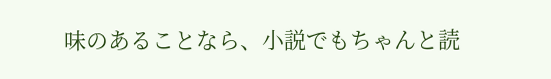味のあることなら、小説でもちゃんと読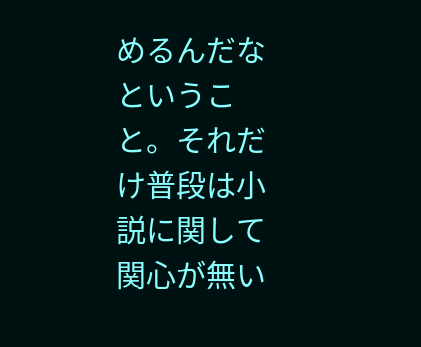めるんだなということ。それだけ普段は小説に関して関心が無い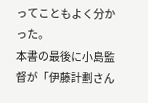ってこともよく分かった。
本書の最後に小島監督が「伊藤計劃さん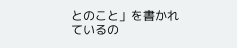とのこと」を書かれているの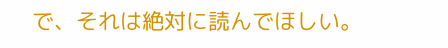で、それは絶対に読んでほしい。